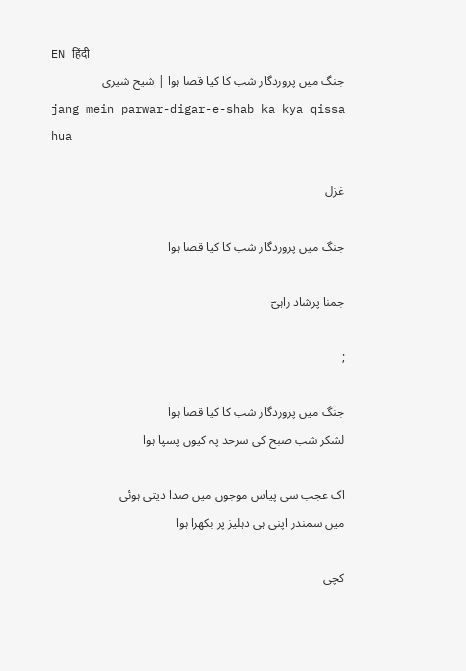EN हिंदी
جنگ میں پروردگار شب کا کیا قصا ہوا | شیح شیری
jang mein parwar-digar-e-shab ka kya qissa hua

غزل

جنگ میں پروردگار شب کا کیا قصا ہوا

جمنا پرشاد راہیؔ

;

جنگ میں پروردگار شب کا کیا قصا ہوا
لشکر شب صبح کی سرحد پہ کیوں پسپا ہوا

اک عجب سی پیاس موجوں میں صدا دیتی ہوئی
میں سمندر اپنی ہی دہلیز پر بکھرا ہوا

کچی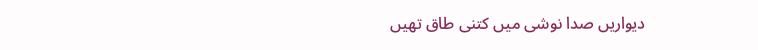دیواریں صدا نوشی میں کتنی طاق تھیں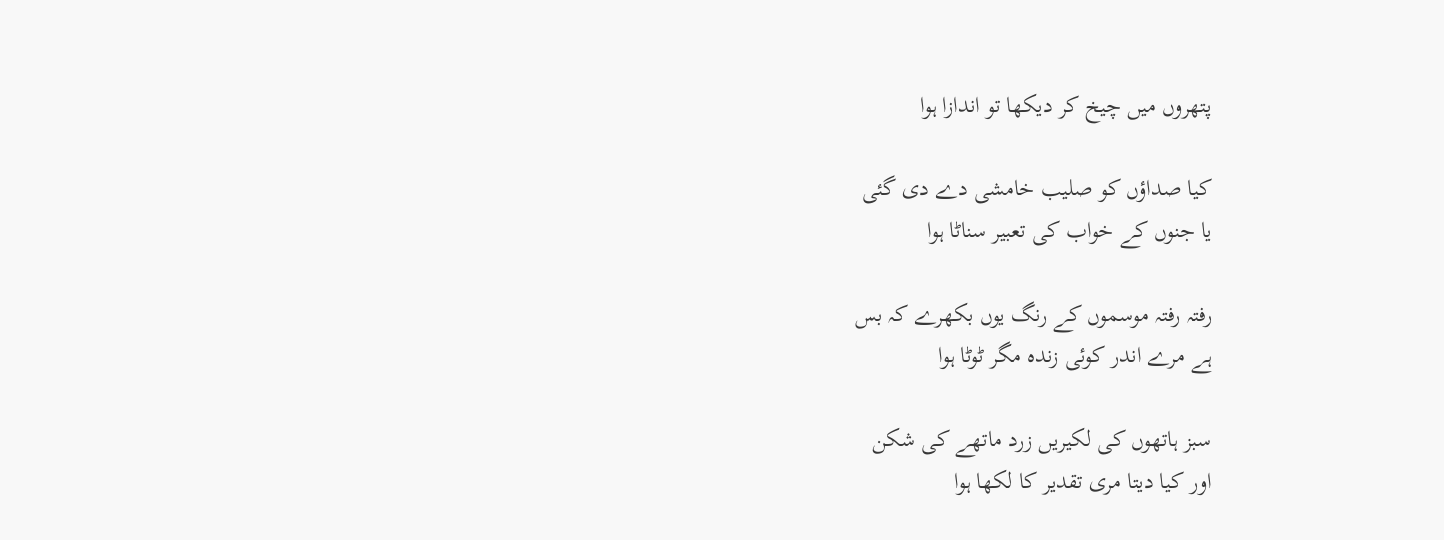پتھروں میں چیخ کر دیکھا تو اندازا ہوا

کیا صداؤں کو صلیب خامشی دے دی گئی
یا جنوں کے خواب کی تعبیر سناٹا ہوا

رفتہ رفتہ موسموں کے رنگ یوں بکھرے کہ بس
ہے مرے اندر کوئی زندہ مگر ٹوٹا ہوا

سبز ہاتھوں کی لکیریں زرد ماتھے کی شکن
اور کیا دیتا مری تقدیر کا لکھا ہوا